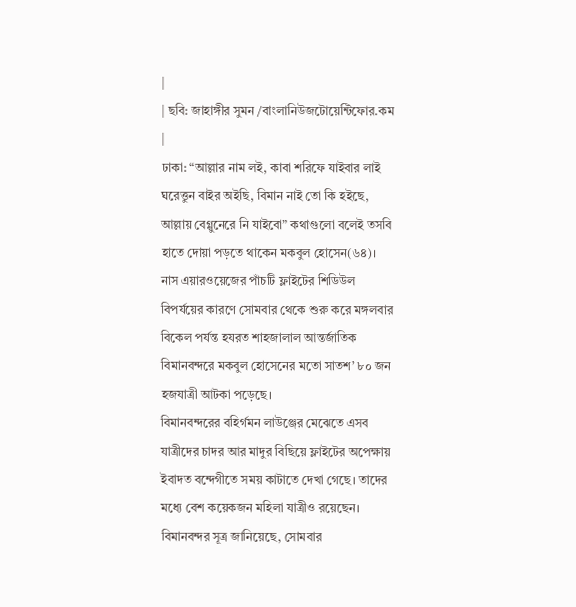|
| ছবি: জাহাঙ্গীর সুমন /বাংলানিউজটোয়েন্টিফোর.কম |
ঢাকা: “আল্লার নাম লই, কাবা শরিফে যাইবার লাই ঘরেত্তুন বাইর অইছি, বিমান নাই তো কি হইছে, আল্লায় বেগ্গুনেরে নি যাইবো” কথাগুলো বলেই তসবি হাতে দোয়া পড়তে থাকেন মকবুল হোসেন(৬৪)।
নাস এয়ারওয়েজের পাঁচটি ফ্লাইটের শিডিউল বিপর্যয়ের কারণে সোমবার থেকে শুরু করে মঙ্গলবার বিকেল পর্যন্ত হযরত শাহজালাল আন্তর্জাতিক বিমানবন্দরে মকবুল হোসেনের মতো সাতশ’ ৮০ জন হজযাত্রী আটকা পড়েছে।
বিমানবন্দরের বহির্গমন লাউঞ্জের মেঝেতে এসব যাত্রীদের চাদর আর মাদুর বিছিয়ে ফ্লাইটের অপেক্ষায় ইবাদত বন্দেগীতে সময় কাটাতে দেখা গেছে। তাদের মধ্যে বেশ কয়েকজন মহিলা যাত্রীও রয়েছেন।
বিমানবন্দর সূত্র জানিয়েছে, সোমবার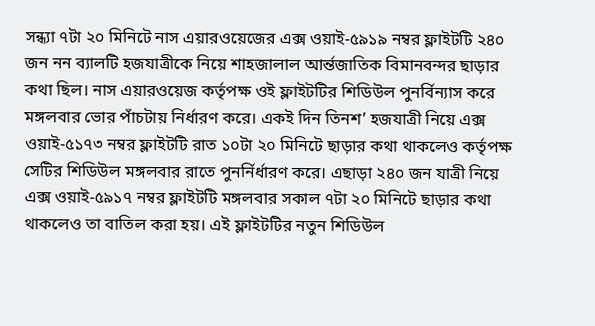সন্ধ্যা ৭টা ২০ মিনিটে নাস এয়ারওয়েজের এক্স ওয়াই-৫৯১৯ নম্বর ফ্লাইটটি ২৪০ জন নন ব্যালটি হজযাত্রীকে নিয়ে শাহজালাল আর্ন্তজাতিক বিমানবন্দর ছাড়ার কথা ছিল। নাস এয়ারওয়েজ কর্তৃপক্ষ ওই ফ্লাইটটির শিডিউল পুনর্বিন্যাস করে মঙ্গলবার ভোর পাঁচটায় নির্ধারণ করে। একই দিন তিনশ’ হজযাত্রী নিয়ে এক্স ওয়াই-৫১৭৩ নম্বর ফ্লাইটটি রাত ১০টা ২০ মিনিটে ছাড়ার কথা থাকলেও কর্তৃপক্ষ সেটির শিডিউল মঙ্গলবার রাতে পুনর্নির্ধারণ করে। এছাড়া ২৪০ জন যাত্রী নিয়ে এক্স ওয়াই-৫৯১৭ নম্বর ফ্লাইটটি মঙ্গলবার সকাল ৭টা ২০ মিনিটে ছাড়ার কথা থাকলেও তা বাতিল করা হয়। এই ফ্লাইটটির নতুন শিডিউল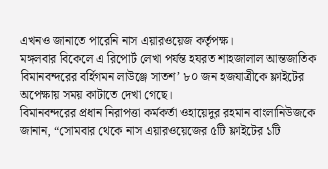এখনও জানাতে পারেনি নাস এয়ারওয়েজ কর্তৃপক্ষ।
মঙ্গলবার বিকেলে এ রিপোর্ট লেখা পর্যন্ত হযরত শাহজালাল আন্তজাতিক বিমানবন্দরের বর্হিগমন লাউঞ্জে সাতশ’ ৮০ জন হজযাত্রীকে ফ্লাইটের অপেক্ষায় সময় কাটাতে দেখা গেছে।
বিমানবন্দরের প্রধান নিরাপত্তা কর্মকর্তা ওহায়েদুর রহমান বাংলানিউজকে জানান, “সোমবার থেকে নাস এয়ারওয়েজের ৫টি ফ্লাইটের ১টি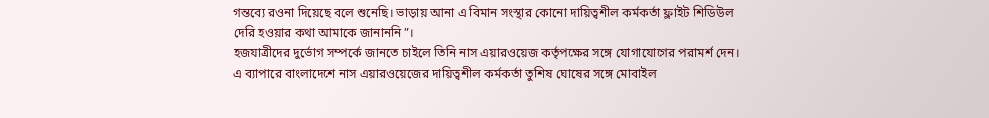গন্তব্যে রওনা দিয়েছে বলে শুনেছি। ভাড়ায় আনা এ বিমান সংস্থার কোনো দায়িত্বশীল কর্মকর্তা ফ্লাইট শিডিউল দেরি হওয়ার কথা আমাকে জানাননি”।
হজযাত্রীদের দুর্ভোগ সম্পর্কে জানতে চাইলে তিনি নাস এয়ারওয়েজ কর্তৃপক্ষের সঙ্গে যোগাযোগের পরামর্শ দেন।
এ ব্যাপারে বাংলাদেশে নাস এয়ারওয়েজের দায়িত্বশীল কর্মকর্তা তুশিষ ঘোষের সঙ্গে মোবাইল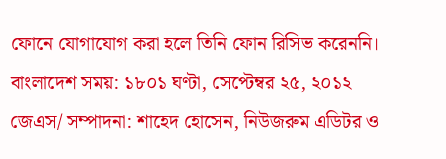ফোনে যোগাযোগ করা হলে তিনি ফোন রিসিভ করেননি।
বাংলাদেশ সময়: ১৮০১ ঘণ্টা, সেপ্টেম্বর ২৫, ২০১২
জেএস/ সম্পাদনা: শাহেদ হোসেন, নিউজরুম এডিটর ও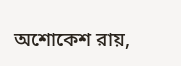অশোকেশ রায়,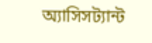অ্যাসিসট্যান্ট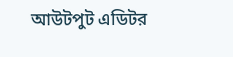আউটপুট এডিটর